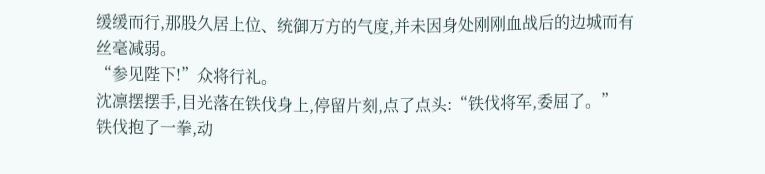缓缓而行,那股久居上位、统御万方的气度,并未因身处刚刚血战后的边城而有丝毫减弱。
“参见陛下!”众将行礼。
沈凛摆摆手,目光落在铁伐身上,停留片刻,点了点头:“铁伐将军,委屈了。”
铁伐抱了一拳,动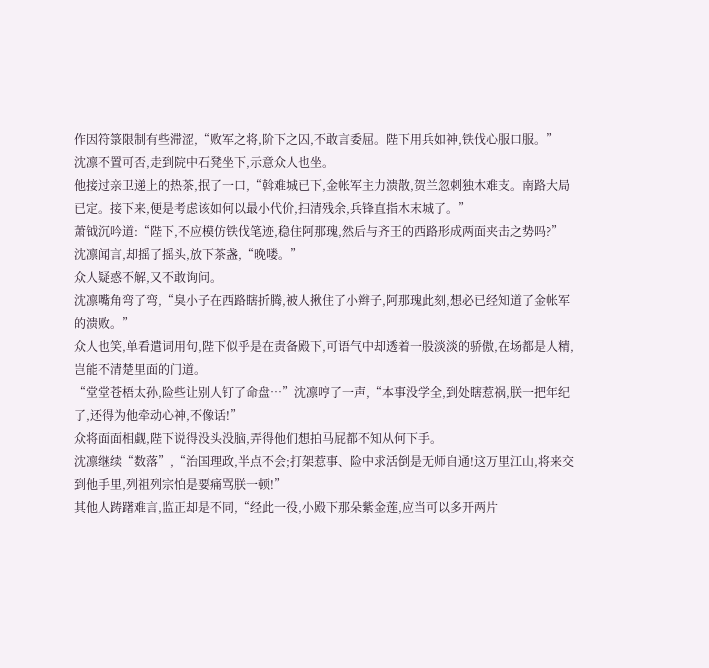作因符箓限制有些滞涩,“败军之将,阶下之囚,不敢言委屈。陛下用兵如神,铁伐心服口服。”
沈凛不置可否,走到院中石凳坐下,示意众人也坐。
他接过亲卫递上的热茶,抿了一口,“斡难城已下,金帐军主力溃散,贺兰忽刺独木难支。南路大局已定。接下来,便是考虑该如何以最小代价,扫清残余,兵锋直指木末城了。”
萧钺沉吟道:“陛下,不应模仿铁伐笔迹,稳住阿那瑰,然后与齐王的西路形成两面夹击之势吗?”
沈凛闻言,却摇了摇头,放下茶盏,“晚喽。”
众人疑惑不解,又不敢询问。
沈凛嘴角弯了弯,“臭小子在西路瞎折腾,被人揪住了小辫子,阿那瑰此刻,想必已经知道了金帐军的溃败。”
众人也笑,单看遣词用句,陛下似乎是在责备殿下,可语气中却透着一股淡淡的骄傲,在场都是人精,岂能不清楚里面的门道。
“堂堂苍梧太孙,险些让别人钉了命盘…”沈凛哼了一声,“本事没学全,到处瞎惹祸,朕一把年纪了,还得为他牵动心神,不像话!”
众将面面相觑,陛下说得没头没脑,弄得他们想拍马屁都不知从何下手。
沈凛继续“数落”,“治国理政,半点不会;打架惹事、险中求活倒是无师自通!这万里江山,将来交到他手里,列祖列宗怕是要痛骂朕一顿!”
其他人踌躇难言,监正却是不同,“经此一役,小殿下那朵紫金莲,应当可以多开两片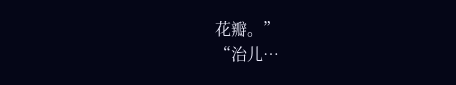花瓣。”
“治儿…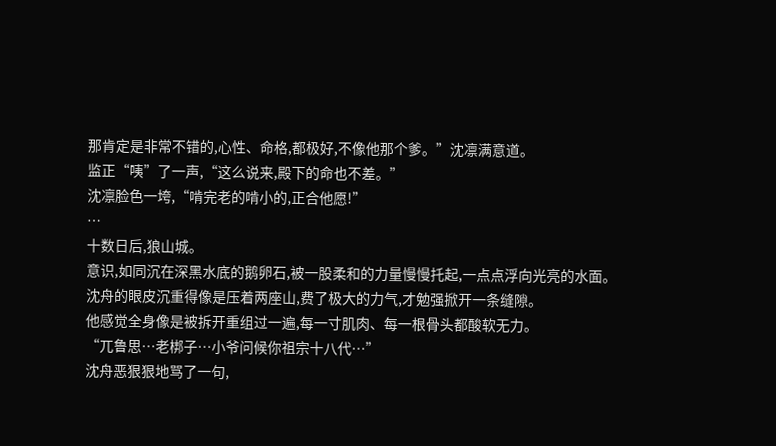那肯定是非常不错的,心性、命格,都极好,不像他那个爹。”沈凛满意道。
监正“咦”了一声,“这么说来,殿下的命也不差。”
沈凛脸色一垮,“啃完老的啃小的,正合他愿!”
…
十数日后,狼山城。
意识,如同沉在深黑水底的鹅卵石,被一股柔和的力量慢慢托起,一点点浮向光亮的水面。
沈舟的眼皮沉重得像是压着两座山,费了极大的力气,才勉强掀开一条缝隙。
他感觉全身像是被拆开重组过一遍,每一寸肌肉、每一根骨头都酸软无力。
“兀鲁思…老梆子…小爷问候你祖宗十八代…”
沈舟恶狠狠地骂了一句,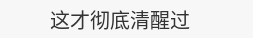这才彻底清醒过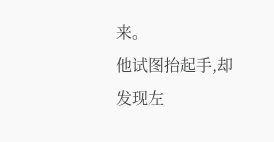来。
他试图抬起手,却发现左